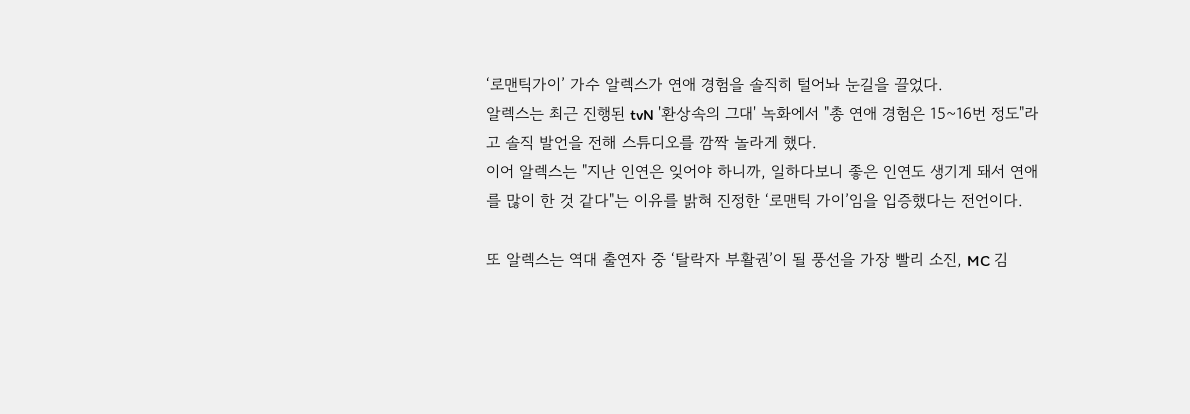‘로맨틱가이’ 가수 알렉스가 연애 경험을 솔직히 털어놔 눈길을 끌었다.
알렉스는 최근 진행된 tvN '환상속의 그대' 녹화에서 "총 연애 경험은 15~16번 정도"라고 솔직 발언을 전해 스튜디오를 깜짝 놀라게 했다.
이어 알렉스는 "지난 인연은 잊어야 하니까, 일하다보니 좋은 인연도 생기게 돼서 연애를 많이 한 것 같다"는 이유를 밝혀 진정한 ‘로맨틱 가이’임을 입증했다는 전언이다.

또 알렉스는 역대 출연자 중 ‘탈락자 부활권’이 될 풍선을 가장 빨리 소진, MC 김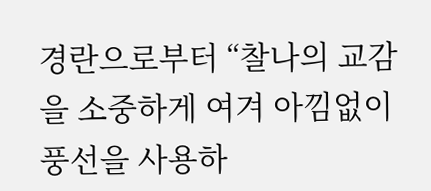경란으로부터 “찰나의 교감을 소중하게 여겨 아낌없이 풍선을 사용하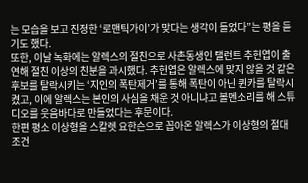는 모습을 보고 진정한 ‘로맨틱가이’가 맞다는 생각이 들었다”는 평을 듣기도 했다.
또한, 이날 녹화에는 알렉스의 절친으로 사촌동생인 탤런트 추헌엽이 출연해 절친 이상의 친분을 과시했다. 추헌엽은 알렉스에 맞지 않을 것 같은 후보를 탈락시키는 ‘지인의 폭탄제거’를 통해 폭탄이 아닌 퀸카를 탈락시켰고, 이에 알렉스는 본인의 사심을 채운 것 아니냐고 볼멘소리를 해 스튜디오를 웃음바다로 만들었다는 후문이다.
한편 평소 이상형을 스칼렛 요한슨으로 꼽아온 알렉스가 이상형의 절대 조건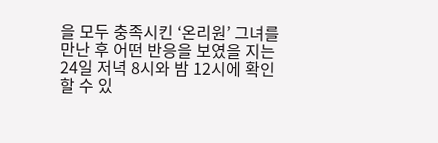을 모두 충족시킨 ‘온리원’ 그녀를 만난 후 어떤 반응을 보였을 지는 24일 저녁 8시와 밤 12시에 확인할 수 있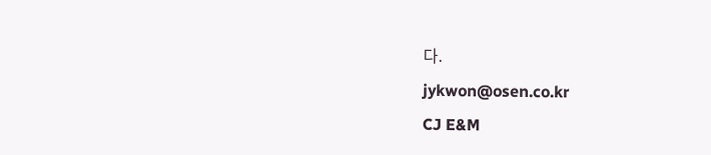다.
jykwon@osen.co.kr
CJ E&M